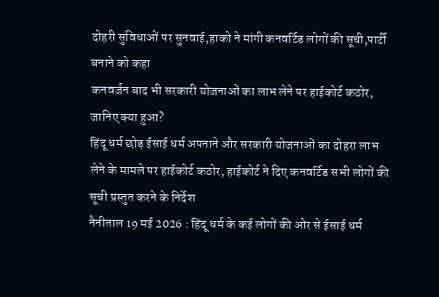दोहरी सुविधाओं पर सुनवाई,हाको ने मांगी कनवर्टिड लोगों की सूची,पार्टी बनाने को कहा
कनवर्जन बाद भी सरकारी योजनाओं का लाभ लेने पर हाईकोर्ट कठोर, जानिए क्या हुआ?
हिंदू धर्म छोड़ ईसाई धर्म अपनाने और सरकारी योजनाओं का दोहरा लाभ लेने के मामले पर हाईकोर्ट कठोर, हाईकोर्ट ने दिए कनवर्टिड सभी लोगों की सूची प्रस्तुत करने के निर्देश
नैनीताल 19 मई 2026 : हिंदू धर्म के कई लोगों की ओर से ईसाई धर्म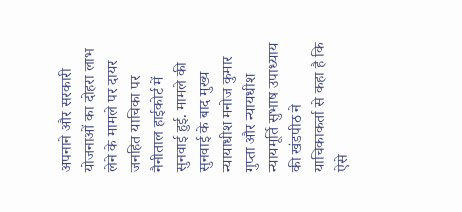अपनाने और सरकारी योजनाओं का दोहरा लाभ लेने के मामले पर दायर जनहित याचिका पर नैनीताल हाईकोर्ट में सुनवाई हुई. मामले की सुनवाई के बाद मुख्य न्यायाधीश मनोज कुमार गुप्ता और न्यायधीश न्यायमूर्ति सुभाष उपाध्याय की खंडपीठ ने याचिकाकर्ता से कहा है कि ऐसे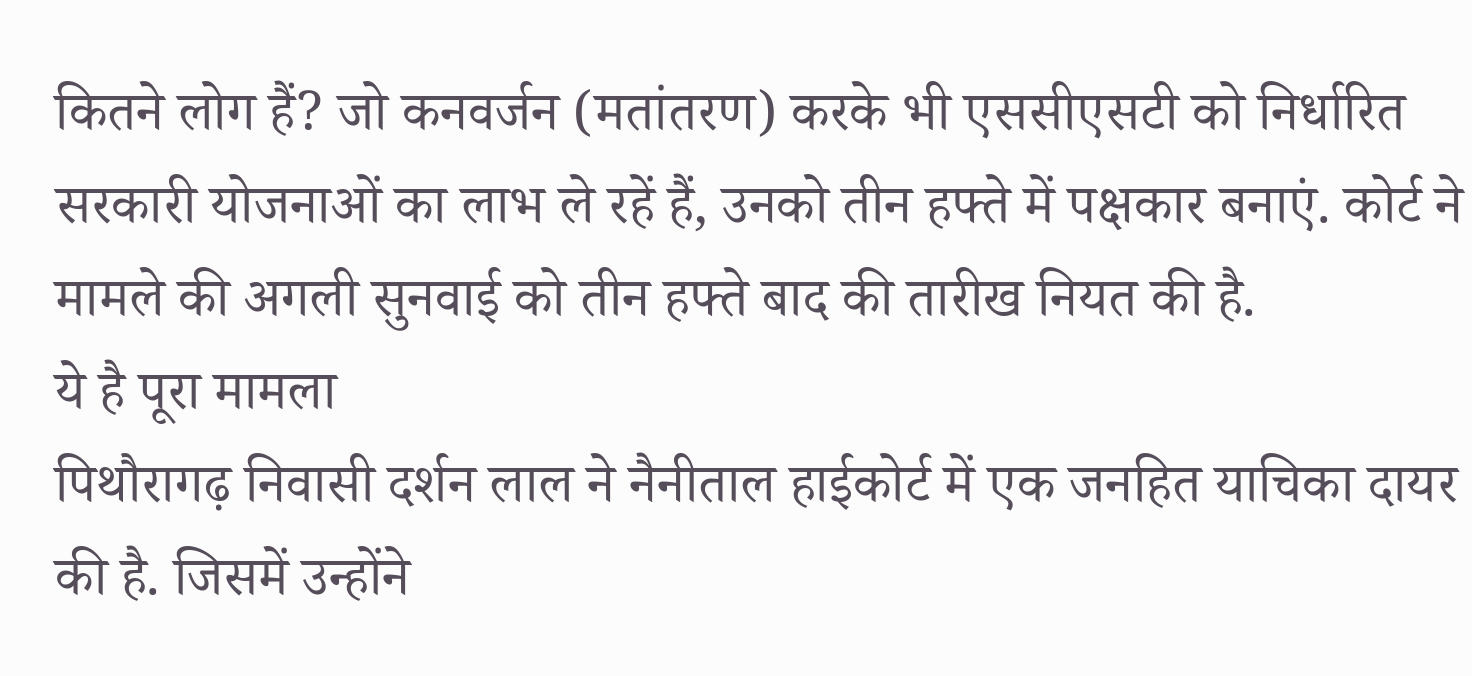कितने लोग हैं? जो कनवर्जन (मतांतरण) करके भी एससीएसटी को निर्धारित सरकारी योजनाओं का लाभ ले रहें हैं, उनको तीन हफ्ते में पक्षकार बनाएं. कोर्ट ने मामले की अगली सुनवाई को तीन हफ्ते बाद की तारीख नियत की है.
ये है पूरा मामला
पिथौरागढ़ निवासी दर्शन लाल ने नैनीताल हाईकोर्ट में एक जनहित याचिका दायर की है. जिसमें उन्होंने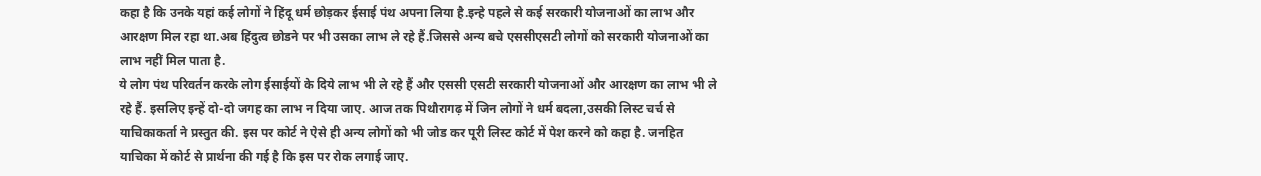कहा है कि उनके यहां कई लोगों ने हिंदू धर्म छोड़कर ईसाई पंथ अपना लिया है.इन्हे पहले से कई सरकारी योजनाओं का लाभ और आरक्षण मिल रहा था.अब हिंदुत्व छोडने पर भी उसका लाभ ले रहे हैं.जिससे अन्य बचे एससीएसटी लोगों को सरकारी योजनाओं का लाभ नहीं मिल पाता है.
ये लोग पंथ परिवर्तन करके लोग ईसाईयों के दिये लाभ भी ले रहे हैं और एससी एसटी सरकारी योजनाओं और आरक्षण का लाभ भी ले रहे हैं. इसलिए इन्हें दो-दो जगह का लाभ न दिया जाए. आज तक पिथौरागढ़ में जिन लोगों ने धर्म बदला,उसकी लिस्ट चर्च से याचिकाकर्ता ने प्रस्तुत की. इस पर कोर्ट ने ऐसे ही अन्य लोगों को भी जोड कर पूरी लिस्ट कोर्ट में पेश करने को कहा है. जनहित याचिका में कोर्ट से प्रार्थना की गई है कि इस पर रोक लगाई जाए.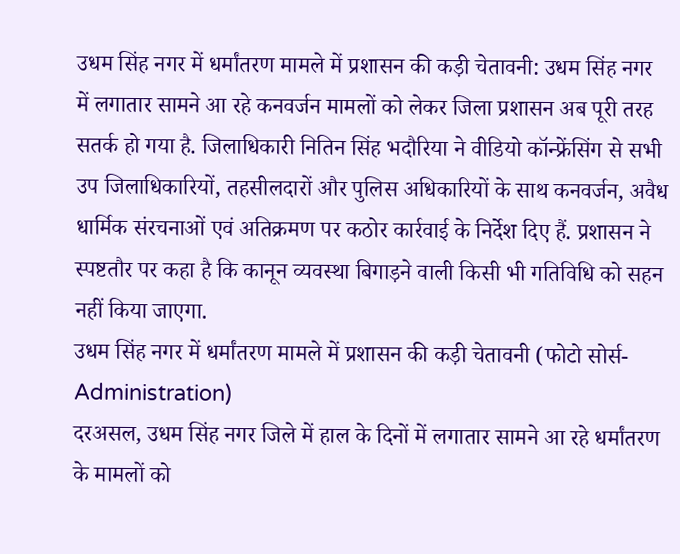उधम सिंह नगर में धर्मांतरण मामले में प्रशासन की कड़ी चेतावनी: उधम सिंह नगर में लगातार सामने आ रहे कनवर्जन मामलों को लेकर जिला प्रशासन अब पूरी तरह सतर्क हो गया है. जिलाधिकारी नितिन सिंह भदौरिया ने वीडियो कॉन्फ्रेंसिंग से सभी उप जिलाधिकारियों, तहसीलदारों और पुलिस अधिकारियों के साथ कनवर्जन, अवैध धार्मिक संरचनाओं एवं अतिक्रमण पर कठोर कार्रवाई के निर्देश दिए हैं. प्रशासन ने स्पष्टतौर पर कहा है कि कानून व्यवस्था बिगाड़ने वाली किसी भी गतिविधि को सहन नहीं किया जाएगा.
उधम सिंह नगर में धर्मांतरण मामले में प्रशासन की कड़ी चेतावनी (फोटो सोर्स- Administration)
दरअसल, उधम सिंह नगर जिले में हाल के दिनों में लगातार सामने आ रहे धर्मांतरण के मामलों को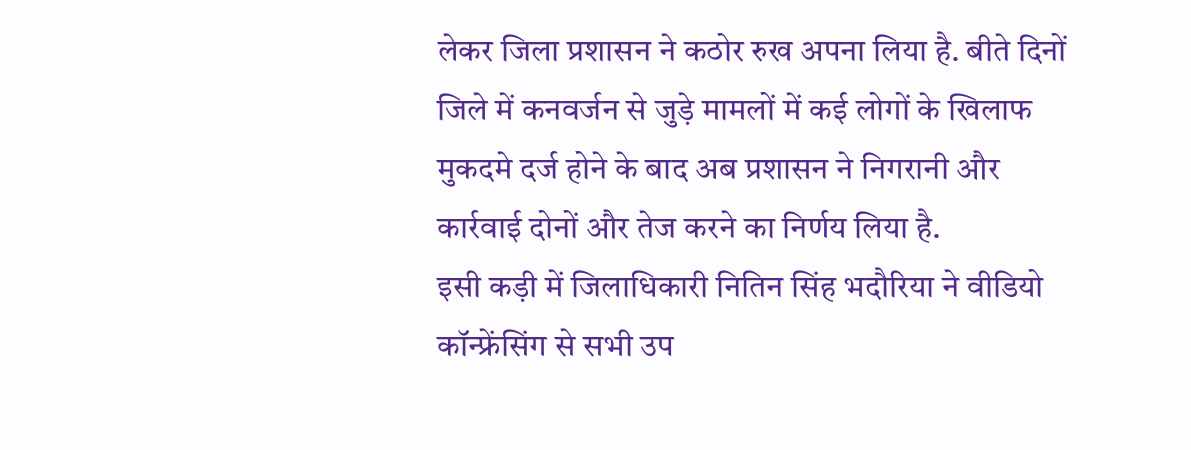लेकर जिला प्रशासन ने कठोर रुख अपना लिया है. बीते दिनों जिले में कनवर्जन से जुड़े मामलों में कई लोगों के खिलाफ मुकदमे दर्ज होने के बाद अब प्रशासन ने निगरानी और कार्रवाई दोनों और तेज करने का निर्णय लिया है.
इसी कड़ी में जिलाधिकारी नितिन सिंह भदौरिया ने वीडियो कॉन्फ्रेंसिंग से सभी उप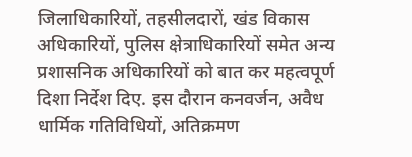जिलाधिकारियों, तहसीलदारों, खंड विकास अधिकारियों, पुलिस क्षेत्राधिकारियों समेत अन्य प्रशासनिक अधिकारियों को बात कर महत्वपूर्ण दिशा निर्देश दिए. इस दौरान कनवर्जन, अवैध धार्मिक गतिविधियों, अतिक्रमण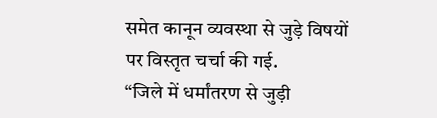समेत कानून व्यवस्था से जुड़े विषयों पर विस्तृत चर्चा की गई.
“जिले में धर्मांतरण से जुड़ी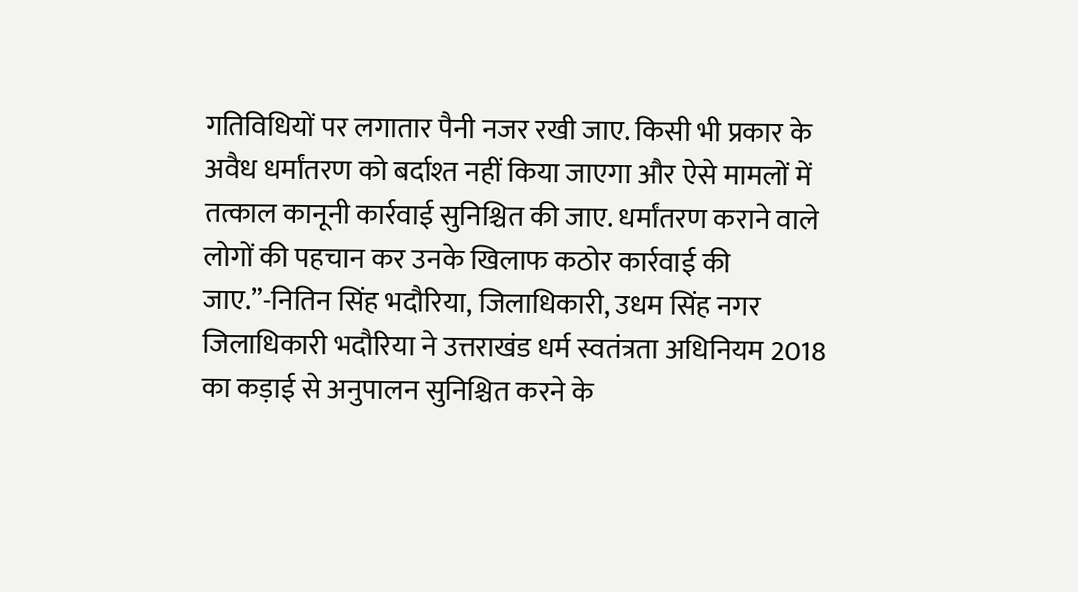गतिविधियों पर लगातार पैनी नजर रखी जाए. किसी भी प्रकार के अवैध धर्मांतरण को बर्दाश्त नहीं किया जाएगा और ऐसे मामलों में तत्काल कानूनी कार्रवाई सुनिश्चित की जाए. धर्मांतरण कराने वाले लोगों की पहचान कर उनके खिलाफ कठोर कार्रवाई की जाए.”-नितिन सिंह भदौरिया, जिलाधिकारी, उधम सिंह नगर
जिलाधिकारी भदौरिया ने उत्तराखंड धर्म स्वतंत्रता अधिनियम 2018 का कड़ाई से अनुपालन सुनिश्चित करने के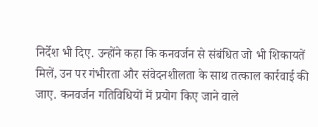निर्देश भी दिए. उन्होंने कहा कि कनवर्जन से संबंधित जो भी शिकायतें मिलें, उन पर गंभीरता और संवेदनशीलता के साथ तत्काल कार्रवाई की जाए. कनवर्जन गतिविधियों में प्रयोग किए जाने वाले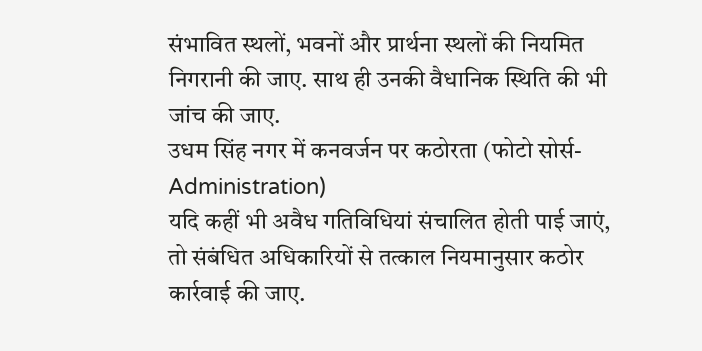संभावित स्थलों, भवनों और प्रार्थना स्थलों की नियमित निगरानी की जाए. साथ ही उनकी वैधानिक स्थिति की भी जांच की जाए.
उधम सिंह नगर में कनवर्जन पर कठोरता (फोटो सोर्स- Administration)
यदि कहीं भी अवैध गतिविधियां संचालित होती पाई जाएं, तो संबंधित अधिकारियों से तत्काल नियमानुसार कठोर कार्रवाई की जाए.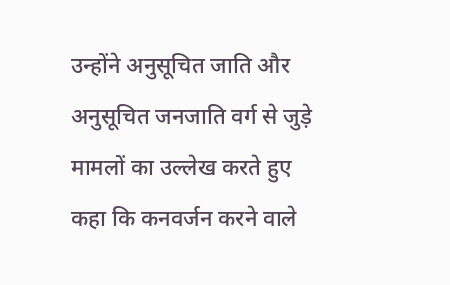उन्होंने अनुसूचित जाति और अनुसूचित जनजाति वर्ग से जुड़े मामलों का उल्लेख करते हुए कहा कि कनवर्जन करने वाले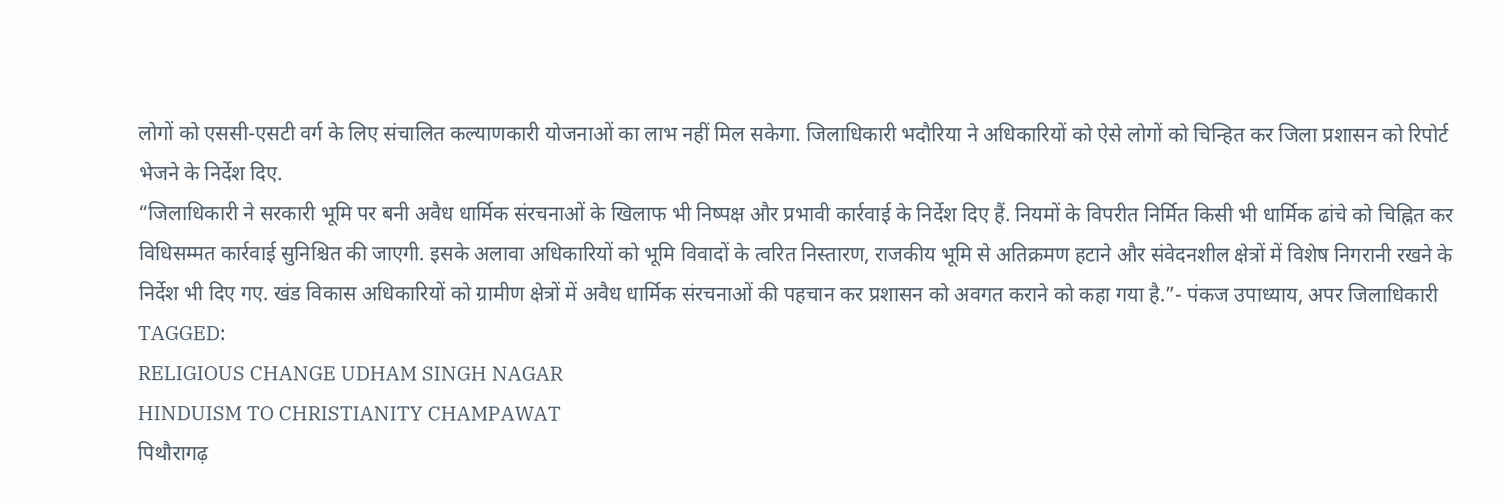लोगों को एससी-एसटी वर्ग के लिए संचालित कल्याणकारी योजनाओं का लाभ नहीं मिल सकेगा. जिलाधिकारी भदौरिया ने अधिकारियों को ऐसे लोगों को चिन्हित कर जिला प्रशासन को रिपोर्ट भेजने के निर्देश दिए.
“जिलाधिकारी ने सरकारी भूमि पर बनी अवैध धार्मिक संरचनाओं के खिलाफ भी निष्पक्ष और प्रभावी कार्रवाई के निर्देश दिए हैं. नियमों के विपरीत निर्मित किसी भी धार्मिक ढांचे को चिह्नित कर विधिसम्मत कार्रवाई सुनिश्चित की जाएगी. इसके अलावा अधिकारियों को भूमि विवादों के त्वरित निस्तारण, राजकीय भूमि से अतिक्रमण हटाने और संवेदनशील क्षेत्रों में विशेष निगरानी रखने के निर्देश भी दिए गए. खंड विकास अधिकारियों को ग्रामीण क्षेत्रों में अवैध धार्मिक संरचनाओं की पहचान कर प्रशासन को अवगत कराने को कहा गया है.”- पंकज उपाध्याय, अपर जिलाधिकारी
TAGGED:
RELIGIOUS CHANGE UDHAM SINGH NAGAR
HINDUISM TO CHRISTIANITY CHAMPAWAT
पिथौरागढ़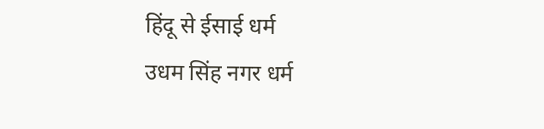हिंदू से ईसाई धर्म
उधम सिंह नगर धर्म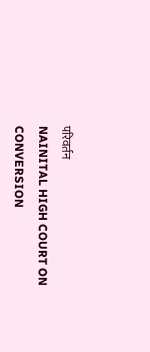परिवर्तन
NAINITAL HIGH COURT ON CONVERSION